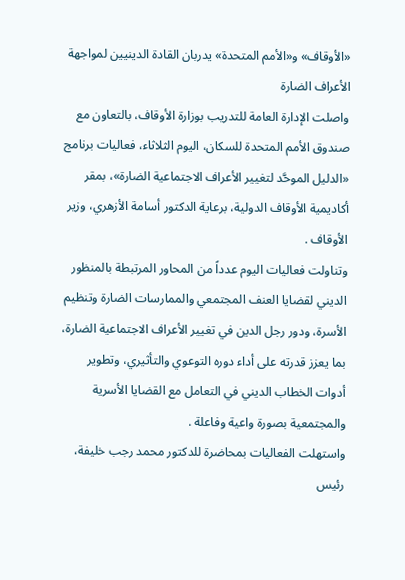«الأوقاف» و«الأمم المتحدة» يدربان القادة الدينيين لمواجهة الأعراف الضارة
واصلت الإدارة العامة للتدريب بوزارة الأوقاف، بالتعاون مع صندوق الأمم المتحدة للسكان، اليوم الثلاثاء، فعاليات برنامج «الدليل الموحَّد لتغيير الأعراف الاجتماعية الضارة»، بمقر أكاديمية الأوقاف الدولية، برعاية الدكتور أسامة الأزهري، وزير الأوقاف .
وتناولت فعاليات اليوم عدداً من المحاور المرتبطة بالمنظور الديني لقضايا العنف المجتمعي والممارسات الضارة وتنظيم الأسرة، ودور رجل الدين في تغيير الأعراف الاجتماعية الضارة، بما يعزز قدرته على أداء دوره التوعوي والتأثيري، وتطوير أدوات الخطاب الديني في التعامل مع القضايا الأسرية والمجتمعية بصورة واعية وفاعلة .
واستهلت الفعاليات بمحاضرة للدكتور محمد رجب خليفة، رئيس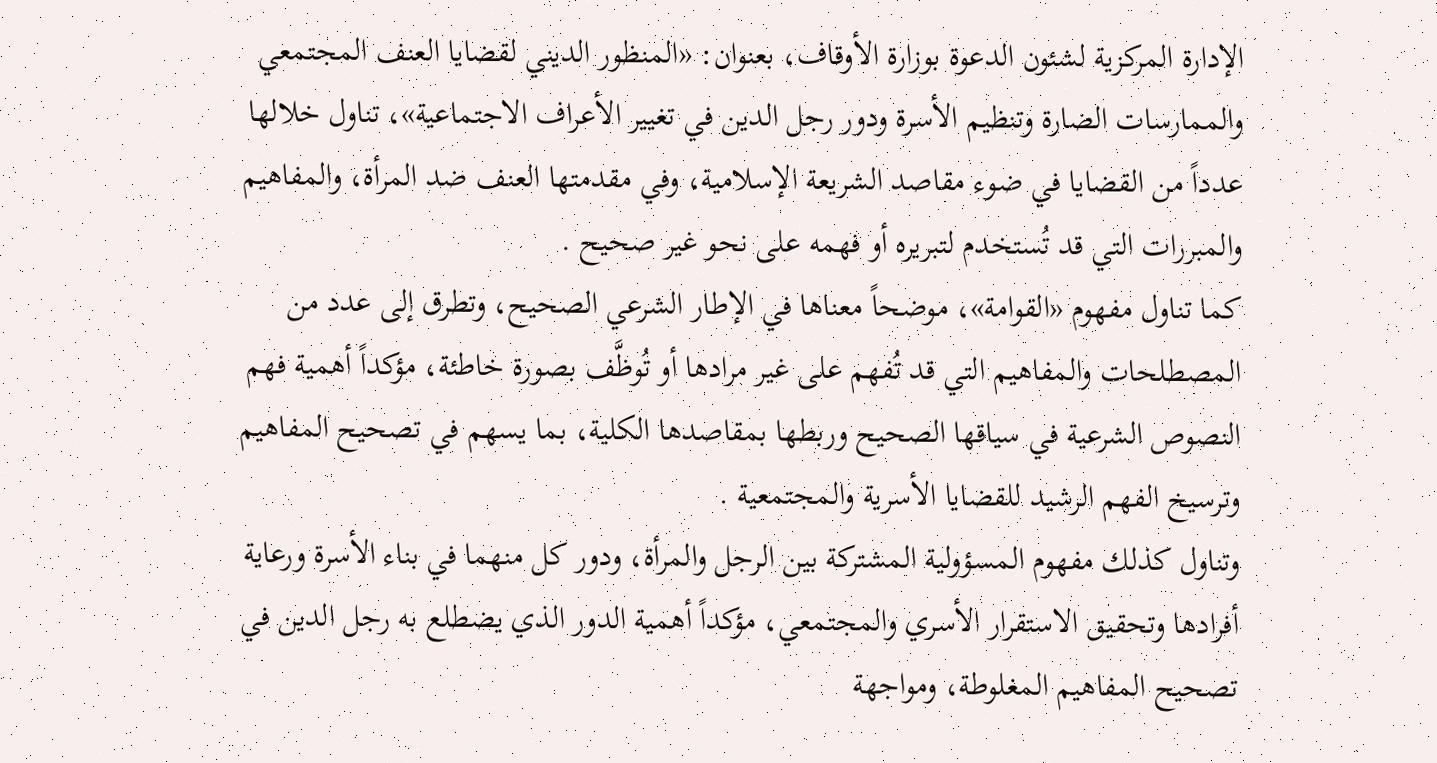الإدارة المركزية لشئون الدعوة بوزارة الأوقاف، بعنوان: «المنظور الديني لقضايا العنف المجتمعي والممارسات الضارة وتنظيم الأسرة ودور رجل الدين في تغيير الأعراف الاجتماعية»، تناول خلالها عدداً من القضايا في ضوء مقاصد الشريعة الإسلامية، وفي مقدمتها العنف ضد المرأة، والمفاهيم والمبررات التي قد تُستخدم لتبريره أو فهمه على نحو غير صحيح .
كما تناول مفهوم «القوامة»، موضحاً معناها في الإطار الشرعي الصحيح، وتطرق إلى عدد من المصطلحات والمفاهيم التي قد تُفهم على غير مرادها أو تُوظَّف بصورة خاطئة، مؤكداً أهمية فهم النصوص الشرعية في سياقها الصحيح وربطها بمقاصدها الكلية، بما يسهم في تصحيح المفاهيم وترسيخ الفهم الرشيد للقضايا الأسرية والمجتمعية .
وتناول كذلك مفهوم المسؤولية المشتركة بين الرجل والمرأة، ودور كل منهما في بناء الأسرة ورعاية أفرادها وتحقيق الاستقرار الأسري والمجتمعي، مؤكداً أهمية الدور الذي يضطلع به رجل الدين في تصحيح المفاهيم المغلوطة، ومواجهة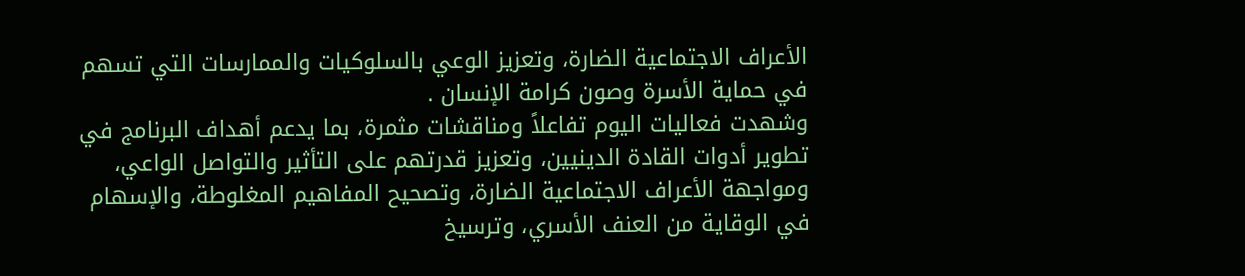الأعراف الاجتماعية الضارة، وتعزيز الوعي بالسلوكيات والممارسات التي تسهم في حماية الأسرة وصون كرامة الإنسان .
وشهدت فعاليات اليوم تفاعلاً ومناقشات مثمرة، بما يدعم أهداف البرنامج في تطوير أدوات القادة الدينيين، وتعزيز قدرتهم على التأثير والتواصل الواعي، ومواجهة الأعراف الاجتماعية الضارة، وتصحيح المفاهيم المغلوطة، والإسهام في الوقاية من العنف الأسري، وترسيخ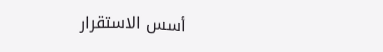أسس الاستقرار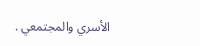الأسري والمجتمعي .